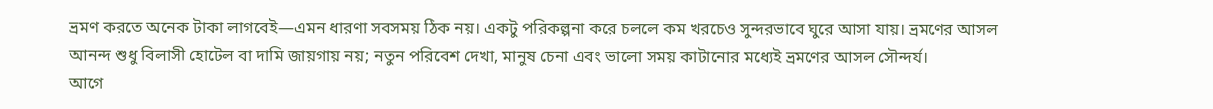ভ্রমণ করতে অনেক টাকা লাগবেই—এমন ধারণা সবসময় ঠিক নয়। একটু পরিকল্পনা করে চললে কম খরচেও সুন্দরভাবে ঘুরে আসা যায়। ভ্রমণের আসল আনন্দ শুধু বিলাসী হোটেল বা দামি জায়গায় নয়; নতুন পরিবেশ দেখা, মানুষ চেনা এবং ভালো সময় কাটানোর মধ্যেই ভ্রমণের আসল সৌন্দর্য।
আগে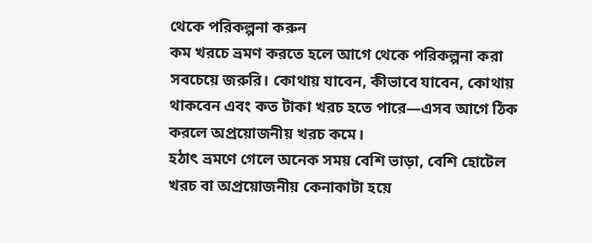থেকে পরিকল্পনা করুন
কম খরচে ভ্রমণ করতে হলে আগে থেকে পরিকল্পনা করা সবচেয়ে জরুরি। কোথায় যাবেন, কীভাবে যাবেন, কোথায় থাকবেন এবং কত টাকা খরচ হতে পারে—এসব আগে ঠিক করলে অপ্রয়োজনীয় খরচ কমে।
হঠাৎ ভ্রমণে গেলে অনেক সময় বেশি ভাড়া, বেশি হোটেল খরচ বা অপ্রয়োজনীয় কেনাকাটা হয়ে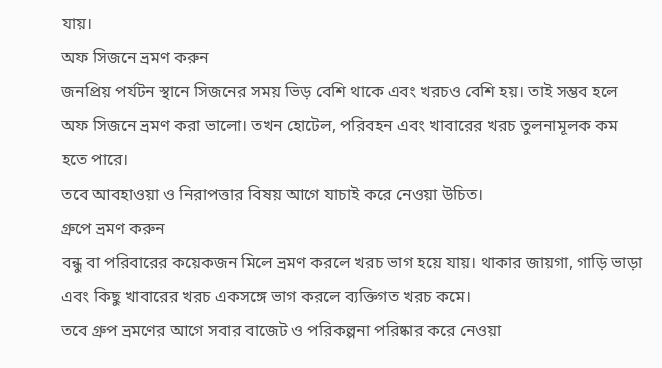যায়।
অফ সিজনে ভ্রমণ করুন
জনপ্রিয় পর্যটন স্থানে সিজনের সময় ভিড় বেশি থাকে এবং খরচও বেশি হয়। তাই সম্ভব হলে অফ সিজনে ভ্রমণ করা ভালো। তখন হোটেল, পরিবহন এবং খাবারের খরচ তুলনামূলক কম হতে পারে।
তবে আবহাওয়া ও নিরাপত্তার বিষয় আগে যাচাই করে নেওয়া উচিত।
গ্রুপে ভ্রমণ করুন
বন্ধু বা পরিবারের কয়েকজন মিলে ভ্রমণ করলে খরচ ভাগ হয়ে যায়। থাকার জায়গা, গাড়ি ভাড়া এবং কিছু খাবারের খরচ একসঙ্গে ভাগ করলে ব্যক্তিগত খরচ কমে।
তবে গ্রুপ ভ্রমণের আগে সবার বাজেট ও পরিকল্পনা পরিষ্কার করে নেওয়া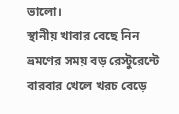ভালো।
স্থানীয় খাবার বেছে নিন
ভ্রমণের সময় বড় রেস্টুরেন্টে বারবার খেলে খরচ বেড়ে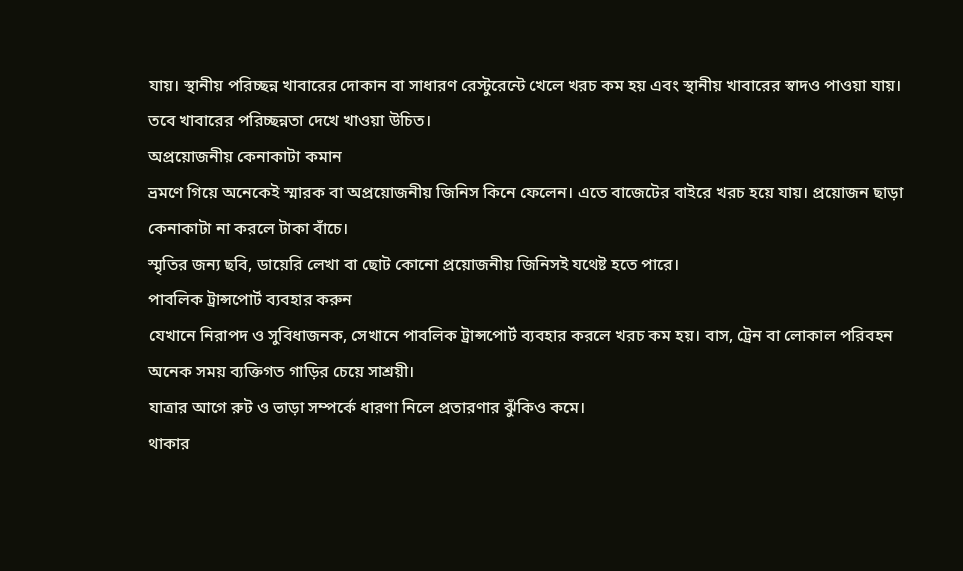যায়। স্থানীয় পরিচ্ছন্ন খাবারের দোকান বা সাধারণ রেস্টুরেন্টে খেলে খরচ কম হয় এবং স্থানীয় খাবারের স্বাদও পাওয়া যায়।
তবে খাবারের পরিচ্ছন্নতা দেখে খাওয়া উচিত।
অপ্রয়োজনীয় কেনাকাটা কমান
ভ্রমণে গিয়ে অনেকেই স্মারক বা অপ্রয়োজনীয় জিনিস কিনে ফেলেন। এতে বাজেটের বাইরে খরচ হয়ে যায়। প্রয়োজন ছাড়া কেনাকাটা না করলে টাকা বাঁচে।
স্মৃতির জন্য ছবি, ডায়েরি লেখা বা ছোট কোনো প্রয়োজনীয় জিনিসই যথেষ্ট হতে পারে।
পাবলিক ট্রান্সপোর্ট ব্যবহার করুন
যেখানে নিরাপদ ও সুবিধাজনক, সেখানে পাবলিক ট্রান্সপোর্ট ব্যবহার করলে খরচ কম হয়। বাস, ট্রেন বা লোকাল পরিবহন অনেক সময় ব্যক্তিগত গাড়ির চেয়ে সাশ্রয়ী।
যাত্রার আগে রুট ও ভাড়া সম্পর্কে ধারণা নিলে প্রতারণার ঝুঁকিও কমে।
থাকার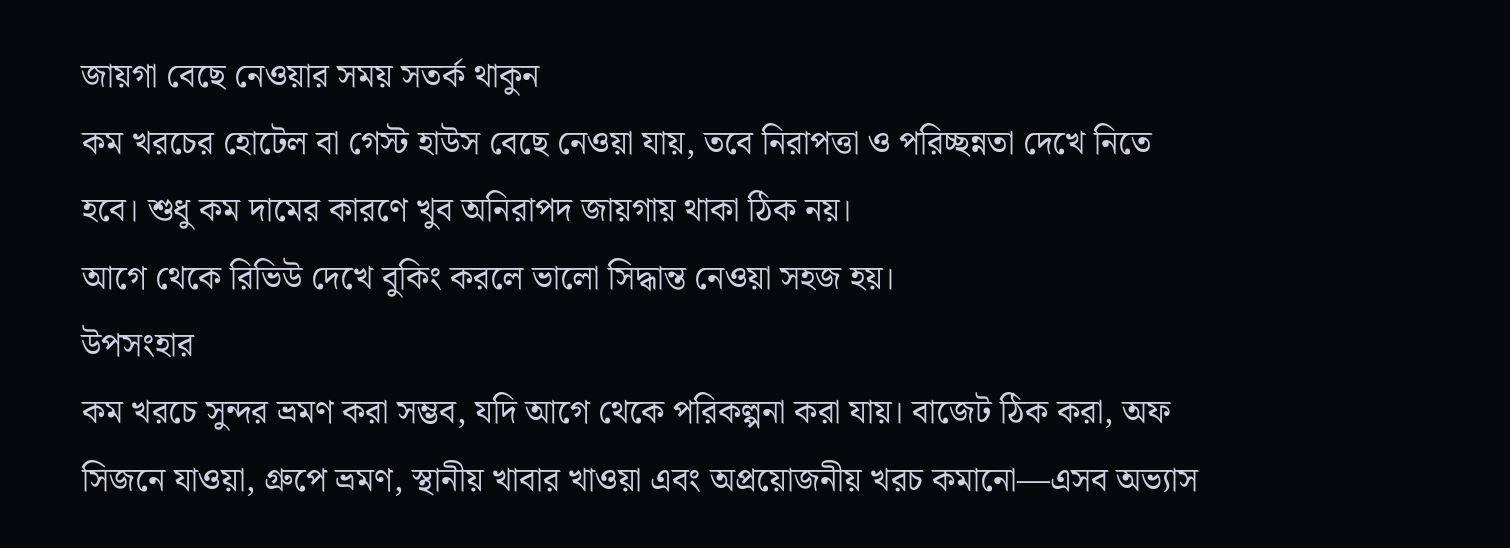জায়গা বেছে নেওয়ার সময় সতর্ক থাকুন
কম খরচের হোটেল বা গেস্ট হাউস বেছে নেওয়া যায়, তবে নিরাপত্তা ও পরিচ্ছন্নতা দেখে নিতে হবে। শুধু কম দামের কারণে খুব অনিরাপদ জায়গায় থাকা ঠিক নয়।
আগে থেকে রিভিউ দেখে বুকিং করলে ভালো সিদ্ধান্ত নেওয়া সহজ হয়।
উপসংহার
কম খরচে সুন্দর ভ্রমণ করা সম্ভব, যদি আগে থেকে পরিকল্পনা করা যায়। বাজেট ঠিক করা, অফ সিজনে যাওয়া, গ্রুপে ভ্রমণ, স্থানীয় খাবার খাওয়া এবং অপ্রয়োজনীয় খরচ কমানো—এসব অভ্যাস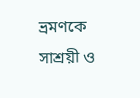ভ্রমণকে সাশ্রয়ী ও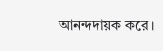আনন্দদায়ক করে।